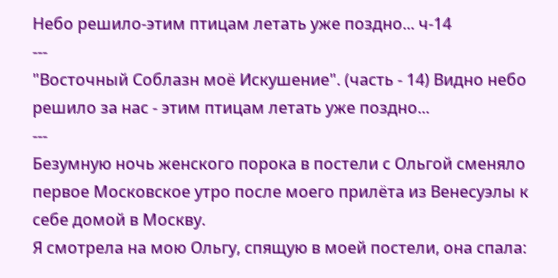Небо решило-этим птицам летать уже поздно... ч-14
---
"Восточный Соблазн моё Искушение". (часть - 14) Видно небо решило за нас - этим птицам летать уже поздно...
---
Безумную ночь женского порока в постели с Ольгой сменяло первое Московское утро после моего прилёта из Венесуэлы к себе домой в Москву.
Я смотрела на мою Ольгу, спящую в моей постели, она спала: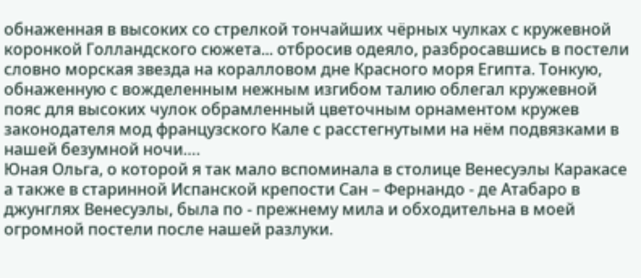обнаженная в высоких со стрелкой тончайших чёрных чулках с кружевной коронкой Голландского сюжета... отбросив одеяло, разбросавшись в постели словно морская звезда на коралловом дне Красного моря Египта. Тонкую, обнаженную с вожделенным нежным изгибом талию облегал кружевной пояс для высоких чулок обрамленный цветочным орнаментом кружев законодателя мод французского Кале с расстегнутыми на нём подвязками в нашей безумной ночи….
Юная Ольга, о которой я так мало вспоминала в столице Венесуэлы Каракасе а также в старинной Испанской крепости Сан – Фернандо - де Атабаро в джунглях Венесуэлы, была по - прежнему мила и обходительна в моей огромной постели после нашей разлуки.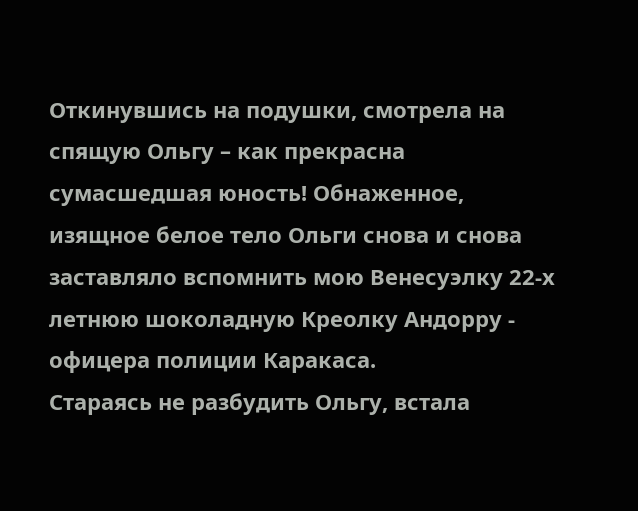Откинувшись на подушки, смотрела на спящую Ольгу – как прекрасна сумасшедшая юность! Обнаженное, изящное белое тело Ольги снова и снова заставляло вспомнить мою Венесуэлку 22-х летнюю шоколадную Креолку Андорру - офицера полиции Каракаса.
Стараясь не разбудить Ольгу, встала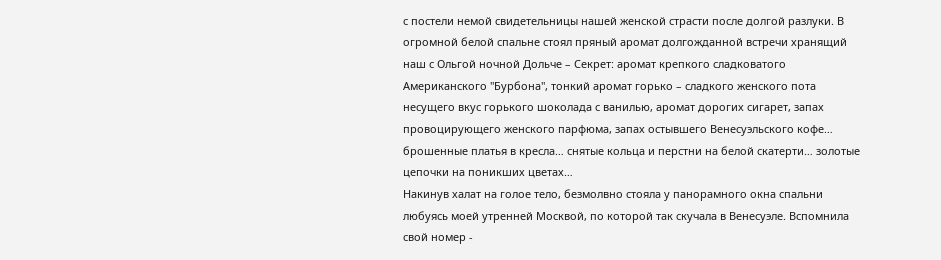с постели немой свидетельницы нашей женской страсти после долгой разлуки. В огромной белой спальне стоял пряный аромат долгожданной встречи хранящий наш с Ольгой ночной Дольче – Секрет: аромат крепкого сладковатого Американского "Бурбона", тонкий аромат горько – сладкого женского пота несущего вкус горького шоколада с ванилью, аромат дорогих сигарет, запах провоцирующего женского парфюма, запах остывшего Венесуэльского кофе… брошенные платья в кресла… снятые кольца и перстни на белой скатерти… золотые цепочки на поникших цветах…
Накинув халат на голое тело, безмолвно стояла у панорамного окна спальни любуясь моей утренней Москвой, по которой так скучала в Венесуэле. Вспомнила свой номер -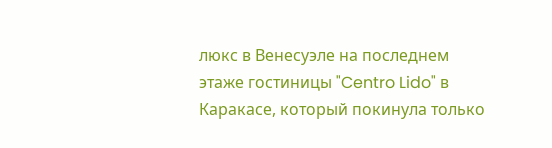люкс в Венесуэле на последнем этаже гостиницы "Centro Lido" в Каракасе, который покинула только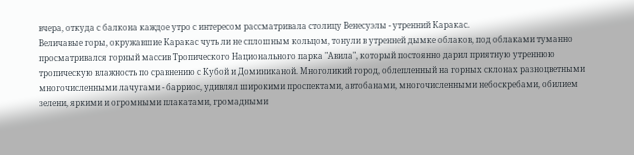вчера, откуда с балкона каждое утро с интересом рассматривала столицу Венесуэлы - утренний Каракас.
Величавые горы, окружавшие Каракас чуть ли не сплошным кольцом, тонули в утренней дымке облаков, под облаками туманно просматривался горный массив Тропического Национального парка "Авила", который постоянно дарил приятную утреннюю тропическую влажность по сравнению с Кубой и Доминиканой. Многоликий город, облепленный на горных склонах разноцветными многочисленными лачугами - барриос, удивлял широкими проспектами, автобанами, многочисленными небоскребами, обилием зелени, яркими и огромными плакатами, громадными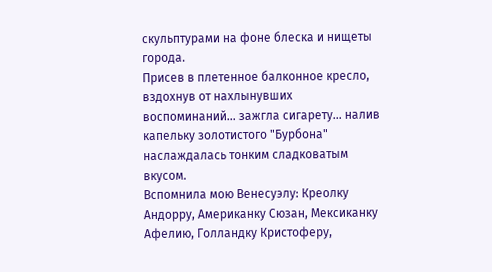скульптурами на фоне блеска и нищеты города.
Присев в плетенное балконное кресло, вздохнув от нахлынувших воспоминаний... зажгла сигарету... налив капельку золотистого "Бурбона" наслаждалась тонким сладковатым вкусом.
Вспомнила мою Венесуэлу: Креолку Андорру, Американку Сюзан, Мексиканку Афелию, Голландку Кристоферу,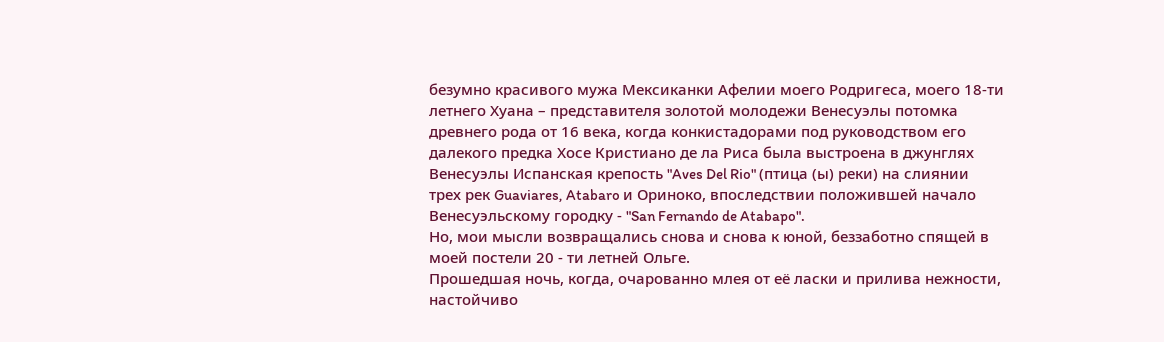безумно красивого мужа Мексиканки Афелии моего Родригеса, моего 18-ти летнего Хуана – представителя золотой молодежи Венесуэлы потомка древнего рода от 16 века, когда конкистадорами под руководством его далекого предка Хосе Кристиано де ла Риса была выстроена в джунглях Венесуэлы Испанская крепость "Aves Del Rio" (птица (ы) реки) на слиянии трех рек Guaviares, Atabaro и Ориноко, впоследствии положившей начало Венесуэльскому городку - "San Fernando de Atabapo".
Но, мои мысли возвращались снова и снова к юной, беззаботно спящей в моей постели 20 - ти летней Ольге.
Прошедшая ночь, когда, очарованно млея от её ласки и прилива нежности, настойчиво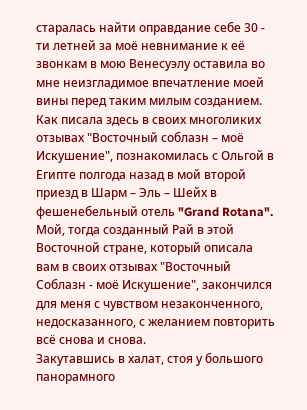старалась найти оправдание себе 30 - ти летней за моё невнимание к её звонкам в мою Венесуэлу оставила во мне неизгладимое впечатление моей вины перед таким милым созданием.
Как писала здесь в своих многоликих отзывах "Восточный соблазн – моё Искушение", познакомилась с Ольгой в Египте полгода назад в мой второй приезд в Шарм – Эль – Шейх в фешенебельный отель "Grand Rotana".
Мой, тогда созданный Рай в этой Восточной стране, который описала вам в своих отзывах "Восточный Соблазн - моё Искушение", закончился для меня с чувством незаконченного, недосказанного, с желанием повторить всё снова и снова.
Закутавшись в халат, стоя у большого панорамного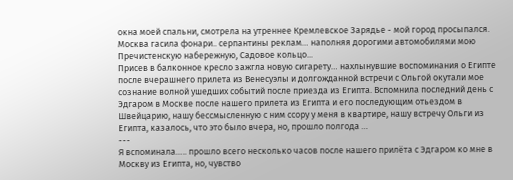окна моей спальни, смотрела на утреннее Кремлевское Зарядье - мой город просыпался. Москва гасила фонари.. серпантины реклам… наполняя дорогими автомобилями мою Пречистенскую набережную, Садовое кольцо...
Присев в балконное кресло зажгла новую сигарету… нахлынувшие воспоминания о Египте после вчерашнего прилета из Венесуэлы и долгожданной встречи с Ольгой окутали мое сознание волной ушедших событий после приезда из Египта. Вспомнила последний день с Эдгаром в Москве после нашего прилета из Египта и его последующим отьездом в Швейцарию, нашу бессмысленную с ним ссору у меня в квартире, нашу встречу Ольги из Египта, казалось, что это было вчера, но, прошло полгода …
---
Я вспоминала….. прошло всего несколько часов после нашего прилёта с Эдгаром ко мне в Москву из Египта, но, чувство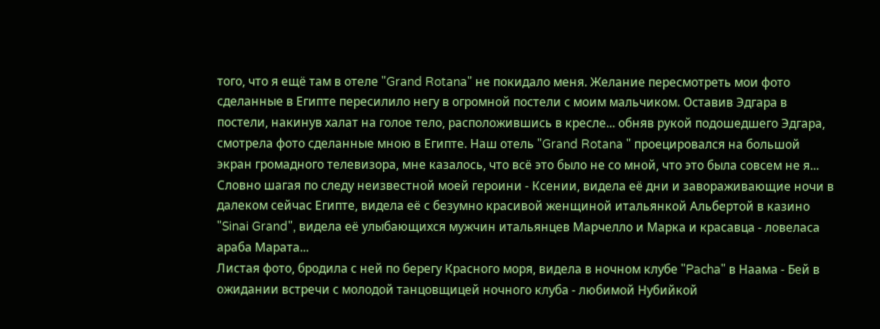того, что я ещё там в отеле "Grand Rotana" не покидало меня. Желание пересмотреть мои фото сделанные в Египте пересилило негу в огромной постели с моим мальчиком. Оставив Эдгара в постели, накинув халат на голое тело, расположившись в кресле... обняв рукой подошедшего Эдгара, смотрела фото сделанные мною в Египте. Наш отель "Grand Rotana " проецировался на большой экран громадного телевизора, мне казалось, что всё это было не со мной, что это была совсем не я...
Словно шагая по следу неизвестной моей героини - Ксении, видела её дни и завораживающие ночи в далеком сейчас Египте, видела её с безумно красивой женщиной итальянкой Альбертой в казино "Sinai Grand", видела её улыбающихся мужчин итальянцев Марчелло и Марка и красавца - ловеласа араба Марата...
Листая фото, бродила с ней по берегу Красного моря, видела в ночном клубе "Pacha" в Наама - Бей в ожидании встречи с молодой танцовщицей ночного клуба - любимой Нубийкой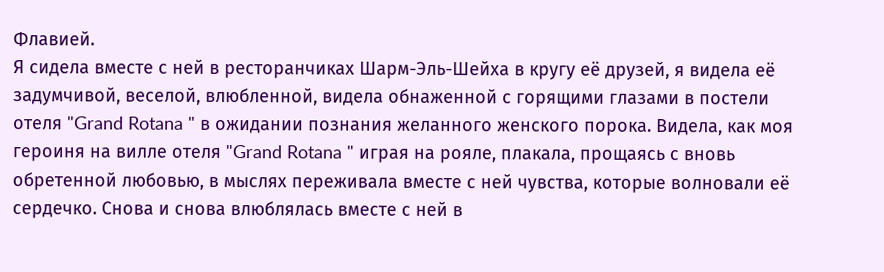Флавией.
Я сидела вместе с ней в ресторанчиках Шарм-Эль-Шейха в кругу её друзей, я видела её задумчивой, веселой, влюбленной, видела обнаженной с горящими глазами в постели отеля "Grand Rotana " в ожидании познания желанного женского порока. Видела, как моя героиня на вилле отеля "Grand Rotana " играя на рояле, плакала, прощаясь с вновь обретенной любовью, в мыслях переживала вместе с ней чувства, которые волновали её сердечко. Снова и снова влюблялась вместе с ней в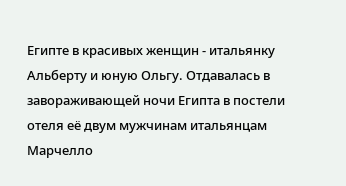Египте в красивых женщин - итальянку Альберту и юную Ольгу. Отдавалась в завораживающей ночи Египта в постели отеля её двум мужчинам итальянцам Марчелло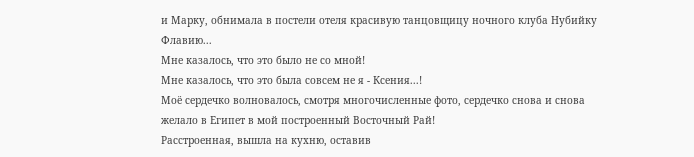и Марку, обнимала в постели отеля красивую танцовщицу ночного клуба Нубийку Флавию...
Мне казалось, что это было не со мной!
Мне казалось, что это была совсем не я - Ксения...!
Моё сердечко волновалось, смотря многочисленные фото, сердечко снова и снова желало в Египет в мой построенный Восточный Рай!
Расстроенная, вышла на кухню, оставив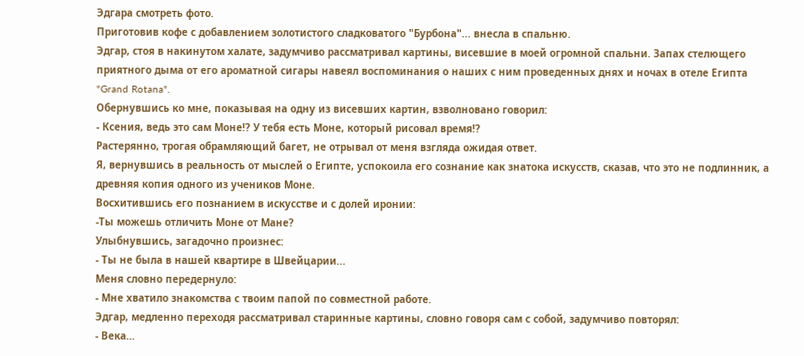Эдгара смотреть фото.
Приготовив кофе с добавлением золотистого сладковатого "Бурбона"... внесла в спальню.
Эдгар, стоя в накинутом халате, задумчиво рассматривал картины, висевшие в моей огромной спальни. Запах стелющего приятного дыма от его ароматной сигары навеял воспоминания о наших с ним проведенных днях и ночах в отеле Египта "Grand Rotana".
Обернувшись ко мне, показывая на одну из висевших картин, взволновано говорил:
- Ксения, ведь это сам Моне!? У тебя есть Моне, который рисовал время!?
Растерянно, трогая обрамляющий багет, не отрывал от меня взгляда ожидая ответ.
Я, вернувшись в реальность от мыслей о Египте, успокоила его сознание как знатока искусств, сказав, что это не подлинник, а древняя копия одного из учеников Моне.
Восхитившись его познанием в искусстве и с долей иронии:
-Ты можешь отличить Моне от Мане?
Улыбнувшись, загадочно произнес:
- Ты не была в нашей квартире в Швейцарии...
Меня словно передернуло:
- Мне хватило знакомства с твоим папой по совместной работе.
Эдгар, медленно переходя рассматривал старинные картины, словно говоря сам с собой, задумчиво повторял:
- Века…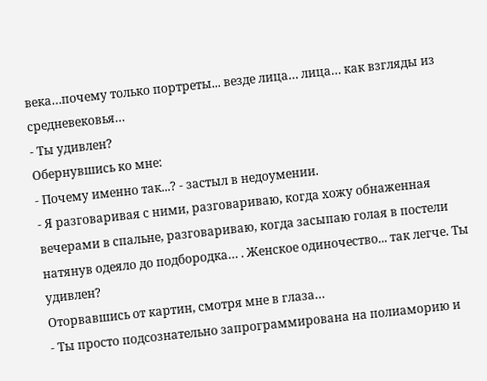века…почему только портреты... везде лица… лица… как взгляды из средневековья…
- Ты удивлен?
Обернувшись ко мне:
- Почему именно так...? - застыл в недоумении.
- Я разговаривая с ними, разговариваю, когда хожу обнаженная вечерами в спальне, разговариваю, когда засыпаю голая в постели натянув одеяло до подбородка… . Женское одиночество... так легче. Ты удивлен?
Оторвавшись от картин, смотря мне в глаза…
- Ты просто подсознательно запрограммирована на полиаморию и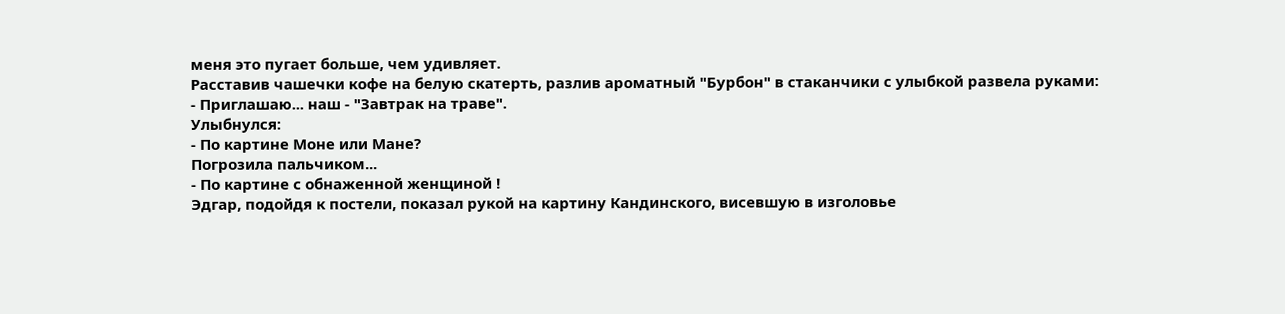меня это пугает больше, чем удивляет.
Расставив чашечки кофе на белую скатерть, разлив ароматный "Бурбон" в стаканчики с улыбкой развела руками:
- Приглашаю... наш - "Завтрак на траве".
Улыбнулся:
- По картине Моне или Мане?
Погрозила пальчиком...
- По картине с обнаженной женщиной !
Эдгар, подойдя к постели, показал рукой на картину Кандинского, висевшую в изголовье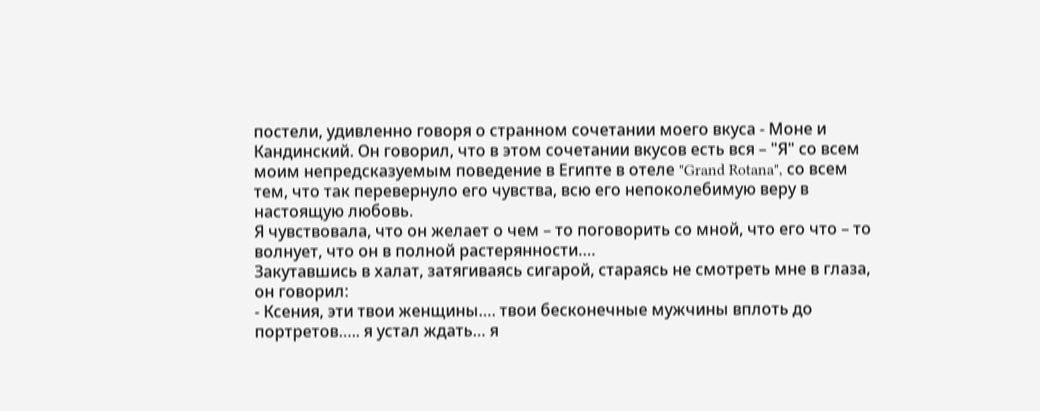постели, удивленно говоря о странном сочетании моего вкуса - Моне и Кандинский. Он говорил, что в этом сочетании вкусов есть вся – "Я" со всем моим непредсказуемым поведение в Египте в отеле "Grand Rotana", со всем тем, что так перевернуло его чувства, всю его непоколебимую веру в настоящую любовь.
Я чувствовала, что он желает о чем – то поговорить со мной, что его что – то волнует, что он в полной растерянности….
Закутавшись в халат, затягиваясь сигарой, стараясь не смотреть мне в глаза, он говорил:
- Ксения, эти твои женщины…. твои бесконечные мужчины вплоть до портретов….. я устал ждать… я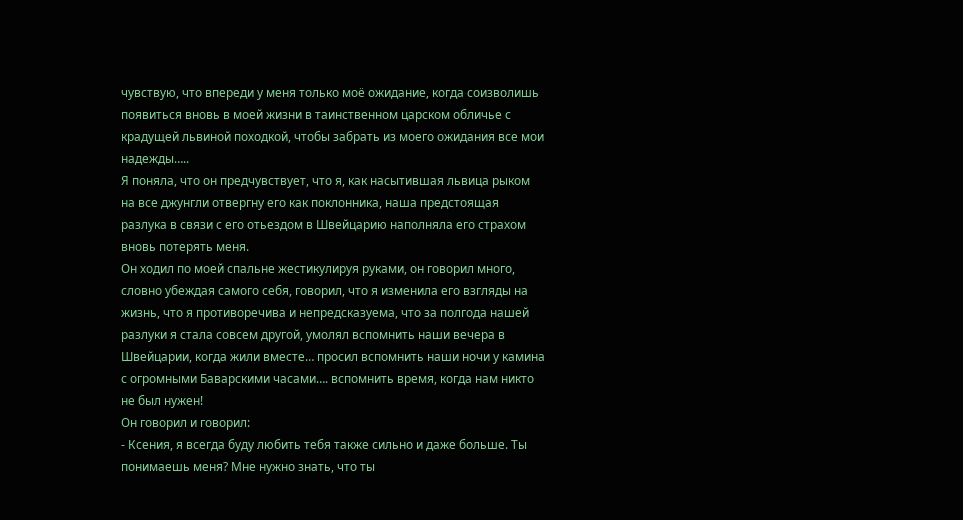чувствую, что впереди у меня только моё ожидание, когда соизволишь появиться вновь в моей жизни в таинственном царском обличье с крадущей львиной походкой, чтобы забрать из моего ожидания все мои надежды…..
Я поняла, что он предчувствует, что я, как насытившая львица рыком на все джунгли отвергну его как поклонника, наша предстоящая разлука в связи с его отьездом в Швейцарию наполняла его страхом вновь потерять меня.
Он ходил по моей спальне жестикулируя руками, он говорил много, словно убеждая самого себя, говорил, что я изменила его взгляды на жизнь, что я противоречива и непредсказуема, что за полгода нашей разлуки я стала совсем другой, умолял вспомнить наши вечера в Швейцарии, когда жили вместе… просил вспомнить наши ночи у камина с огромными Баварскими часами…. вспомнить время, когда нам никто не был нужен!
Он говорил и говорил:
- Ксения, я всегда буду любить тебя также сильно и даже больше. Ты понимаешь меня? Мне нужно знать, что ты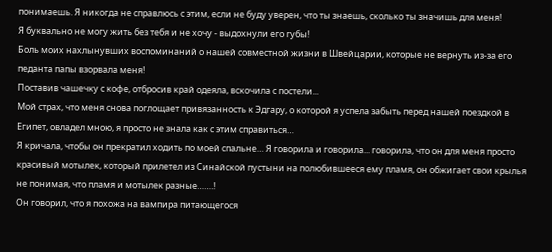понимаешь. Я никогда не справлюсь с этим, если не буду уверен, что ты знаешь, сколько ты значишь для меня!
Я буквально не могу жить без тебя и не хочу - выдохнули его губы!
Боль моих нахлынувших воспоминаний о нашей совместной жизни в Швейцарии, которые не вернуть из-за его педанта папы взорвала меня!
Поставив чашечку с кофе, отбросив край одеяла, вскочила с постели...
Мой страх, что меня снова поглощает привязанность к Эдгару, о которой я успела забыть перед нашей поездкой в Египет, овладел мною, я просто не знала как с этим справиться…
Я кричала, чтобы он прекратил ходить по моей спальне… Я говорила и говорила... говорила, что он для меня просто красивый мотылек, который прилетел из Синайской пустыни на полюбившееся ему пламя, он обжигает свои крылья не понимая, что пламя и мотылек разные…….!
Он говорил, что я похожа на вампира питающегося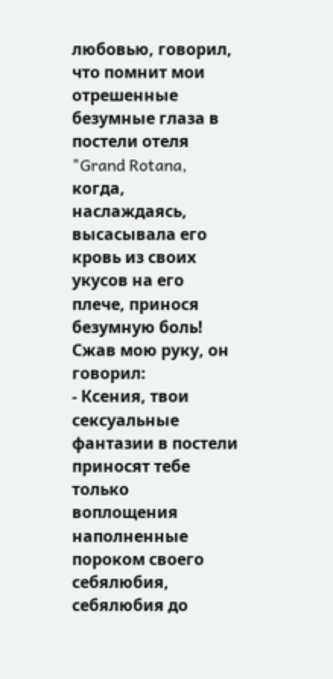любовью, говорил, что помнит мои отрешенные безумные глаза в постели отеля "Grand Rotana, когда, наслаждаясь, высасывала его кровь из своих укусов на его плече, принося безумную боль!
Сжав мою руку, он говорил:
- Ксения, твои сексуальные фантазии в постели приносят тебе только воплощения наполненные пороком своего себялюбия, себялюбия до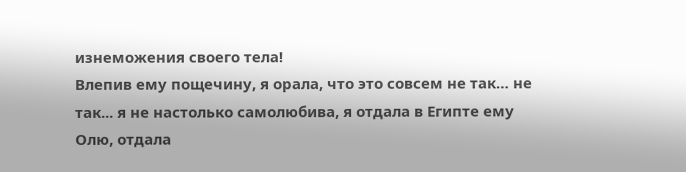изнеможения своего тела!
Влепив ему пощечину, я орала, что это совсем не так… не так... я не настолько самолюбива, я отдала в Египте ему Олю, отдала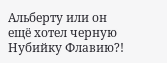Альберту или он ещё хотел черную Нубийку Флавию?!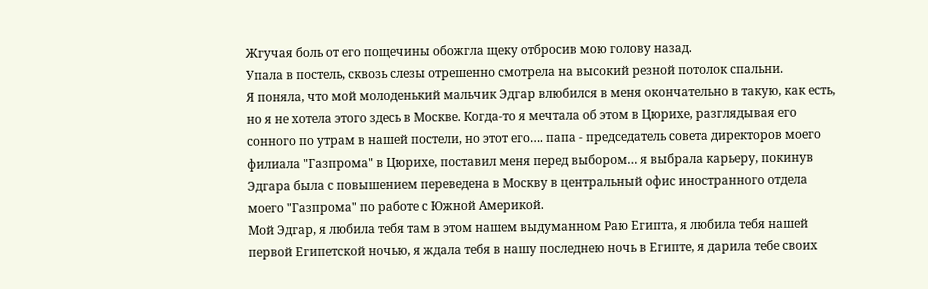Жгучая боль от его пощечины обожгла щеку отбросив мою голову назад.
Упала в постель, сквозь слезы отрешенно смотрела на высокий резной потолок спальни.
Я поняла, что мой молоденький мальчик Эдгар влюбился в меня окончательно в такую, как есть, но я не хотела этого здесь в Москве. Когда-то я мечтала об этом в Цюрихе, разглядывая его сонного по утрам в нашей постели, но этот его…. папа - председатель совета директоров моего филиала "Газпрома" в Цюрихе, поставил меня перед выбором… я выбрала карьеру, покинув Эдгара была с повышением переведена в Москву в центральный офис иностранного отдела моего "Газпрома" по работе с Южной Америкой.
Мой Эдгар, я любила тебя там в этом нашем выдуманном Раю Египта, я любила тебя нашей первой Египетской ночью, я ждала тебя в нашу последнею ночь в Египте, я дарила тебе своих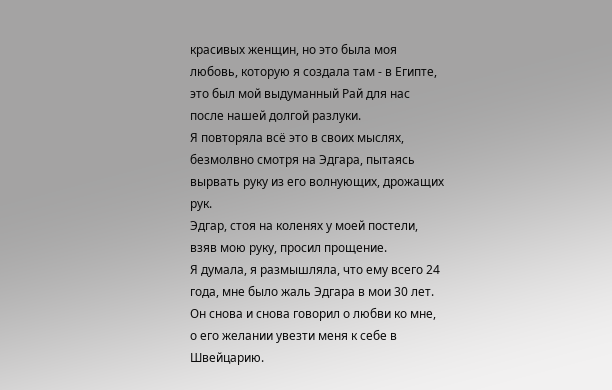красивых женщин, но это была моя любовь, которую я создала там - в Египте, это был мой выдуманный Рай для нас после нашей долгой разлуки.
Я повторяла всё это в своих мыслях, безмолвно смотря на Эдгара, пытаясь вырвать руку из его волнующих, дрожащих рук.
Эдгар, стоя на коленях у моей постели, взяв мою руку, просил прощение.
Я думала, я размышляла, что ему всего 24 года, мне было жаль Эдгара в мои 30 лет. Он снова и снова говорил о любви ко мне, о его желании увезти меня к себе в Швейцарию.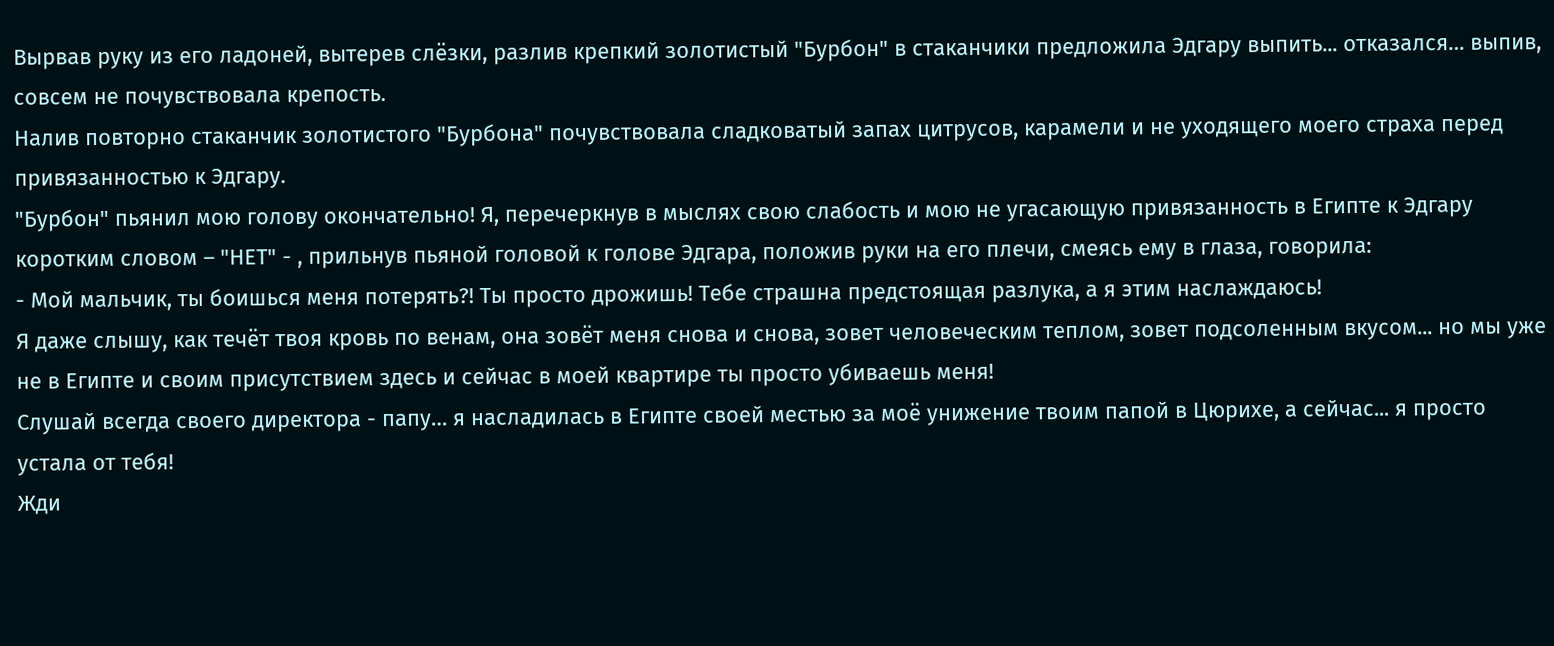Вырвав руку из его ладоней, вытерев слёзки, разлив крепкий золотистый "Бурбон" в стаканчики предложила Эдгару выпить... отказался… выпив, совсем не почувствовала крепость.
Налив повторно стаканчик золотистого "Бурбона" почувствовала сладковатый запах цитрусов, карамели и не уходящего моего страха перед привязанностью к Эдгару.
"Бурбон" пьянил мою голову окончательно! Я, перечеркнув в мыслях свою слабость и мою не угасающую привязанность в Египте к Эдгару коротким словом – "НЕТ" - , прильнув пьяной головой к голове Эдгара, положив руки на его плечи, смеясь ему в глаза, говорила:
- Мой мальчик, ты боишься меня потерять?! Ты просто дрожишь! Тебе страшна предстоящая разлука, а я этим наслаждаюсь!
Я даже слышу, как течёт твоя кровь по венам, она зовёт меня снова и снова, зовет человеческим теплом, зовет подсоленным вкусом... но мы уже не в Египте и своим присутствием здесь и сейчас в моей квартире ты просто убиваешь меня!
Слушай всегда своего директора - папу… я насладилась в Египте своей местью за моё унижение твоим папой в Цюрихе, а сейчас... я просто устала от тебя!
Жди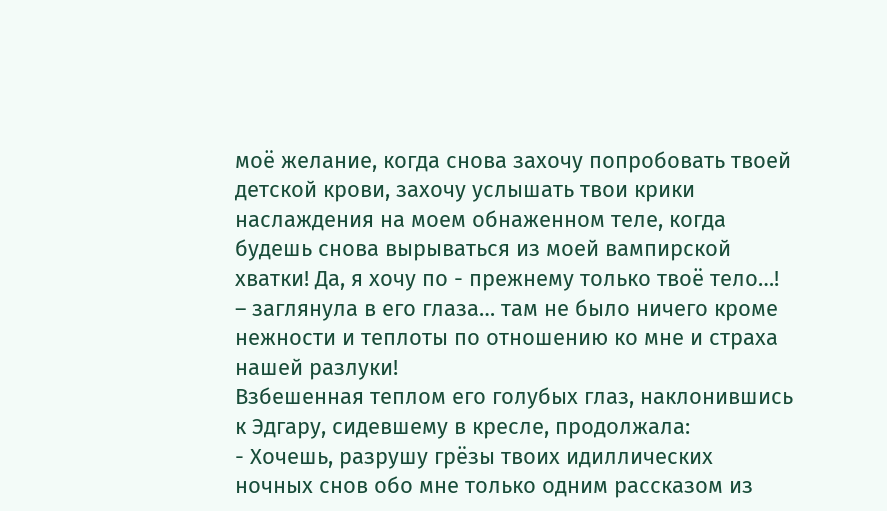моё желание, когда снова захочу попробовать твоей детской крови, захочу услышать твои крики наслаждения на моем обнаженном теле, когда будешь снова вырываться из моей вампирской хватки! Да, я хочу по - прежнему только твоё тело…! – заглянула в его глаза… там не было ничего кроме нежности и теплоты по отношению ко мне и страха нашей разлуки!
Взбешенная теплом его голубых глаз, наклонившись к Эдгару, сидевшему в кресле, продолжала:
- Хочешь, разрушу грёзы твоих идиллических ночных снов обо мне только одним рассказом из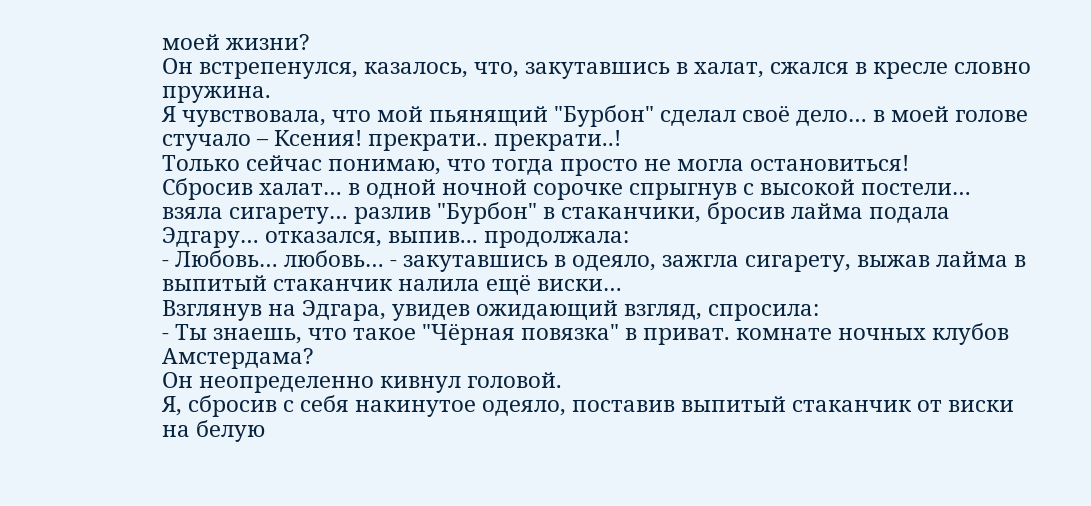моей жизни?
Он встрепенулся, казалось, что, закутавшись в халат, сжался в кресле словно пружина.
Я чувствовала, что мой пьянящий "Бурбон" сделал своё дело… в моей голове стучало – Ксения! прекрати.. прекрати..!
Только сейчас понимаю, что тогда просто не могла остановиться!
Сбросив халат… в одной ночной сорочке спрыгнув с высокой постели… взяла сигарету… разлив "Бурбон" в стаканчики, бросив лайма подала Эдгару… отказался, выпив... продолжала:
- Любовь… любовь… - закутавшись в одеяло, зажгла сигарету, выжав лайма в выпитый стаканчик налила ещё виски…
Взглянув на Эдгара, увидев ожидающий взгляд, спросила:
- Ты знаешь, что такое "Чёрная повязка" в приват. комнате ночных клубов Амстердама?
Он неопределенно кивнул головой.
Я, сбросив с себя накинутое одеяло, поставив выпитый стаканчик от виски на белую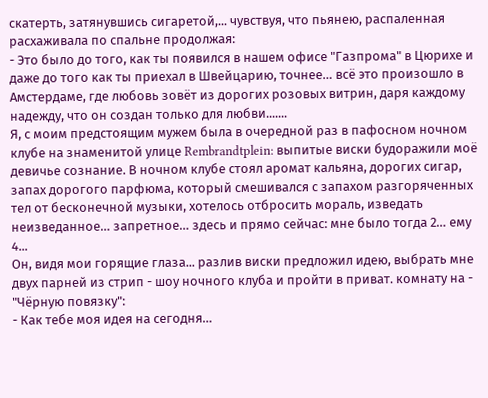скатерть, затянувшись сигаретой,... чувствуя, что пьянею, распаленная расхаживала по спальне продолжая:
- Это было до того, как ты появился в нашем офисе "Газпрома" в Цюрихе и даже до того как ты приехал в Швейцарию, точнее… всё это произошло в Амстердаме, где любовь зовёт из дорогих розовых витрин, даря каждому надежду, что он создан только для любви.......
Я, с моим предстоящим мужем была в очередной раз в пафосном ночном клубе на знаменитой улице Rembrandtplein: выпитые виски будоражили моё девичье сознание. В ночном клубе стоял аромат кальяна, дорогих сигар, запах дорогого парфюма, который смешивался с запахом разгоряченных тел от бесконечной музыки, хотелось отбросить мораль, изведать неизведанное… запретное… здесь и прямо сейчас: мне было тогда 2… ему 4...
Он, видя мои горящие глаза... разлив виски предложил идею, выбрать мне двух парней из стрип - шоу ночного клуба и пройти в приват. комнату на - "Чёрную повязку":
- Как тебе моя идея на сегодня…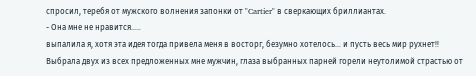спросил, теребя от мужского волнения запонки от "Cartier" в сверкающих бриллиантах.
- Она мне не нравится…..
выпалила я, хотя эта идея тогда привела меня в восторг, безумно хотелось… и пусть весь мир рухнет!!
Выбрала двух из всех предложенных мне мужчин, глаза выбранных парней горели неутолимой страстью от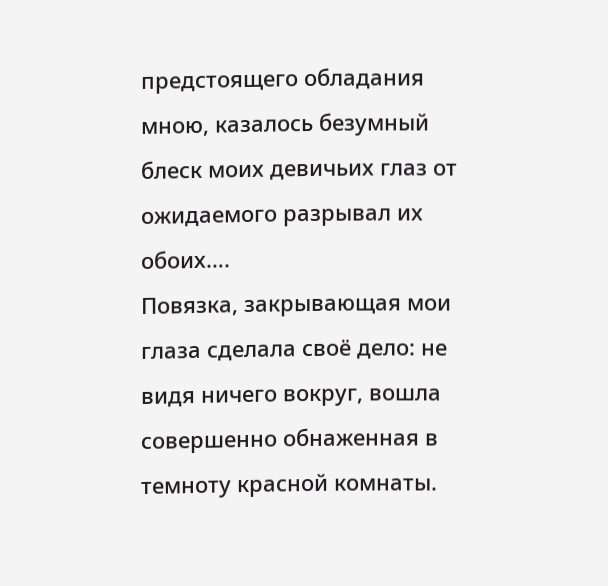предстоящего обладания мною, казалось безумный блеск моих девичьих глаз от ожидаемого разрывал их обоих….
Повязка, закрывающая мои глаза сделала своё дело: не видя ничего вокруг, вошла совершенно обнаженная в темноту красной комнаты.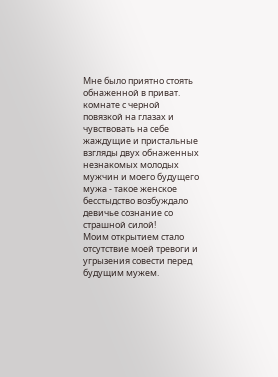Мне было приятно стоять обнаженной в приват. комнате с черной повязкой на глазах и чувствовать на себе жаждущие и пристальные взгляды двух обнаженных незнакомых молодых мужчин и моего будущего мужа - такое женское бесстыдство возбуждало девичье сознание со страшной силой!
Моим открытием стало отсутствие моей тревоги и угрызения совести перед будущим мужем.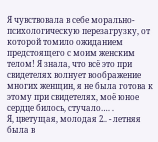Я чувствовала в себе морально-психологическую перезагрузку, от которой томило ожиданием предстоящего с моим женским телом! Я знала, что всё это при свидетелях волнует воображение многих женщин, я не была готова к этому при свидетелях, моё юное сердце билось, стучало…. .
Я, цветущая, молодая 2.. - летняя была в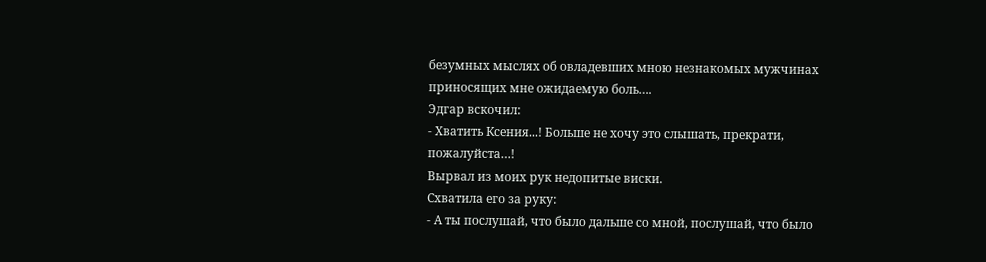безумных мыслях об овладевших мною незнакомых мужчинах приносящих мне ожидаемую боль….
Эдгар вскочил:
- Хватить Ксения...! Больше не хочу это слышать, прекрати, пожалуйста…!
Вырвал из моих рук недопитые виски.
Схватила его за руку:
- А ты послушай, что было дальше со мной, послушай, что было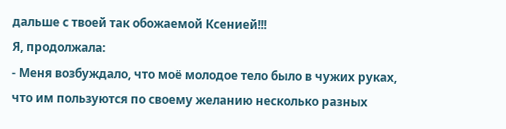дальше с твоей так обожаемой Ксенией!!!
Я, продолжала:
- Меня возбуждало, что моё молодое тело было в чужих руках, что им пользуются по своему желанию несколько разных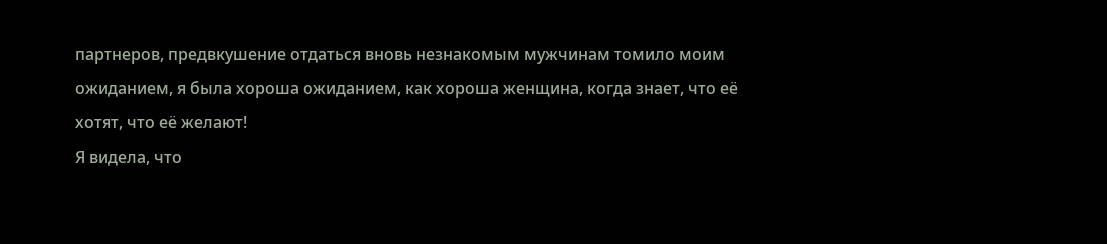партнеров, предвкушение отдаться вновь незнакомым мужчинам томило моим ожиданием, я была хороша ожиданием, как хороша женщина, когда знает, что её хотят, что её желают!
Я видела, что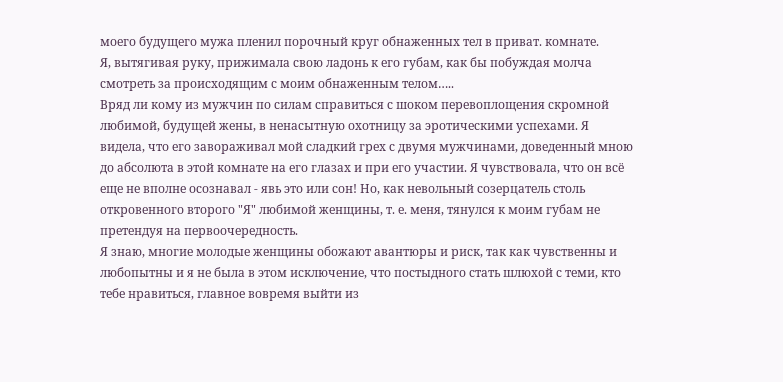моего будущего мужа пленил порочный круг обнаженных тел в приват. комнате.
Я, вытягивая руку, прижимала свою ладонь к его губам, как бы побуждая молча смотреть за происходящим с моим обнаженным телом…..
Вряд ли кому из мужчин по силам справиться с шоком перевоплощения скромной любимой, будущей жены, в ненасытную охотницу за эротическими успехами. Я видела, что его завораживал мой сладкий грех с двумя мужчинами, доведенный мною до абсолюта в этой комнате на его глазах и при его участии. Я чувствовала, что он всё еще не вполне осознавал - явь это или сон! Но, как невольный созерцатель столь откровенного второго "Я" любимой женщины, т. е. меня, тянулся к моим губам не претендуя на первоочередность.
Я знаю, многие молодые женщины обожают авантюры и риск, так как чувственны и любопытны и я не была в этом исключение, что постыдного стать шлюхой с теми, кто тебе нравиться, главное вовремя выйти из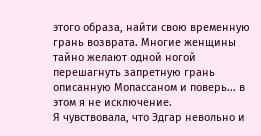этого образа, найти свою временную грань возврата. Многие женщины тайно желают одной ногой перешагнуть запретную грань описанную Мопассаном и поверь... в этом я не исключение.
Я чувствовала, что Эдгар невольно и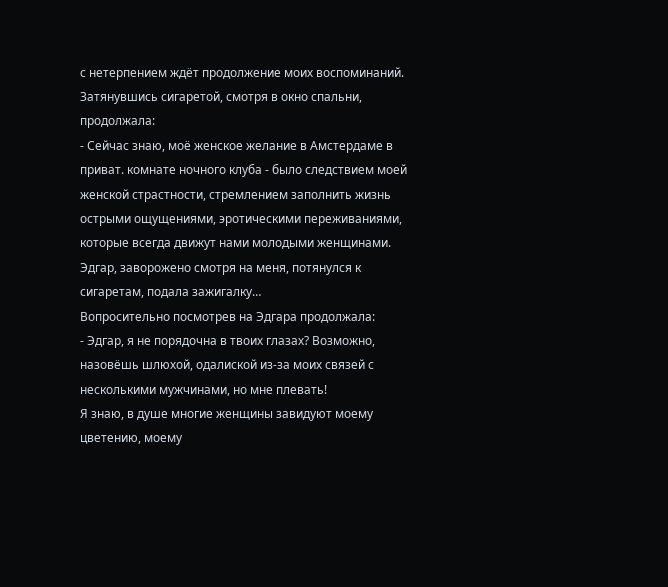с нетерпением ждёт продолжение моих воспоминаний.
Затянувшись сигаретой, смотря в окно спальни, продолжала:
- Сейчас знаю, моё женское желание в Амстердаме в приват. комнате ночного клуба - было следствием моей женской страстности, стремлением заполнить жизнь острыми ощущениями, эротическими переживаниями, которые всегда движут нами молодыми женщинами.
Эдгар, заворожено смотря на меня, потянулся к сигаретам, подала зажигалку…
Вопросительно посмотрев на Эдгара продолжала:
- Эдгар, я не порядочна в твоих глазах? Возможно, назовёшь шлюхой, одалиской из-за моих связей с несколькими мужчинами, но мне плевать!
Я знаю, в душе многие женщины завидуют моему цветению, моему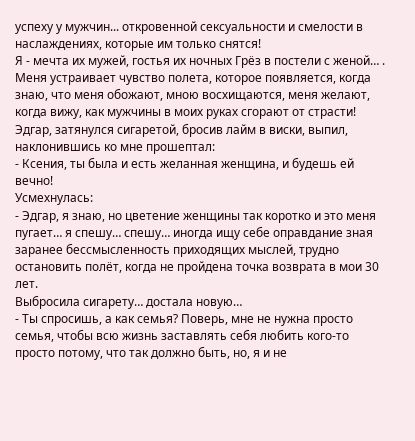успеху у мужчин... откровенной сексуальности и смелости в наслаждениях, которые им только снятся!
Я - мечта их мужей, гостья их ночных Грёз в постели с женой… .
Меня устраивает чувство полета, которое появляется, когда знаю, что меня обожают, мною восхищаются, меня желают, когда вижу, как мужчины в моих руках сгорают от страсти!
Эдгар, затянулся сигаретой, бросив лайм в виски, выпил, наклонившись ко мне прошептал:
- Ксения, ты была и есть желанная женщина, и будешь ей вечно!
Усмехнулась:
- Эдгар, я знаю, но цветение женщины так коротко и это меня пугает… я спешу… спешу… иногда ищу себе оправдание зная заранее бессмысленность приходящих мыслей, трудно остановить полёт, когда не пройдена точка возврата в мои 30 лет.
Выбросила сигарету… достала новую…
- Ты спросишь, а как семья? Поверь, мне не нужна просто семья, чтобы всю жизнь заставлять себя любить кого-то просто потому, что так должно быть, но, я и не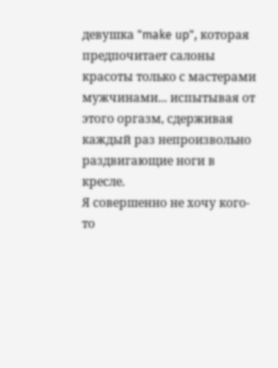девушка "make up", которая предпочитает салоны красоты только с мастерами мужчинами... испытывая от этого оргазм, сдерживая каждый раз непроизвольно раздвигающие ноги в кресле.
Я совершенно не хочу кого-то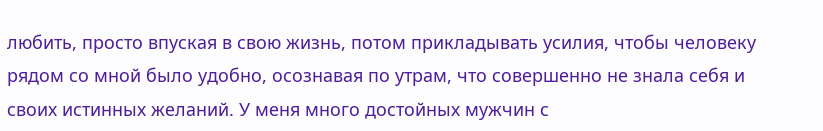любить, просто впуская в свою жизнь, потом прикладывать усилия, чтобы человеку рядом со мной было удобно, осознавая по утрам, что совершенно не знала себя и своих истинных желаний. У меня много достойных мужчин с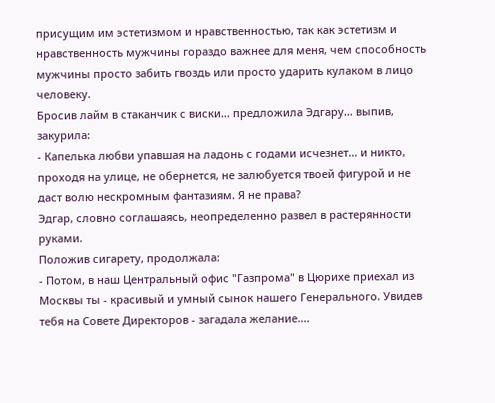присущим им эстетизмом и нравственностью, так как эстетизм и нравственность мужчины гораздо важнее для меня, чем способность мужчины просто забить гвоздь или просто ударить кулаком в лицо человеку.
Бросив лайм в стаканчик с виски… предложила Эдгару… выпив, закурила:
- Капелька любви упавшая на ладонь с годами исчезнет… и никто, проходя на улице, не обернется, не залюбуется твоей фигурой и не даст волю нескромным фантазиям. Я не права?
Эдгар, словно соглашаясь, неопределенно развел в растерянности руками.
Положив сигарету, продолжала:
- Потом, в наш Центральный офис "Газпрома" в Цюрихе приехал из Москвы ты - красивый и умный сынок нашего Генерального. Увидев тебя на Совете Директоров - загадала желание....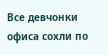Все девчонки офиса сохли по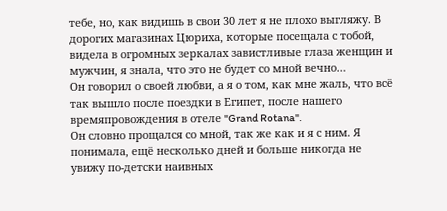тебе, но, как видишь в свои 30 лет я не плохо выгляжу. В дорогих магазинах Цюриха, которые посещала с тобой, видела в огромных зеркалах завистливые глаза женщин и мужчин, я знала, что это не будет со мной вечно…
Он говорил о своей любви, а я о том, как мне жаль, что всё так вышло после поездки в Египет, после нашего времяпровождения в отеле "Grand Rotana".
Он словно прощался со мной, так же как и я с ним. Я понимала, ещё несколько дней и больше никогда не увижу по-детски наивных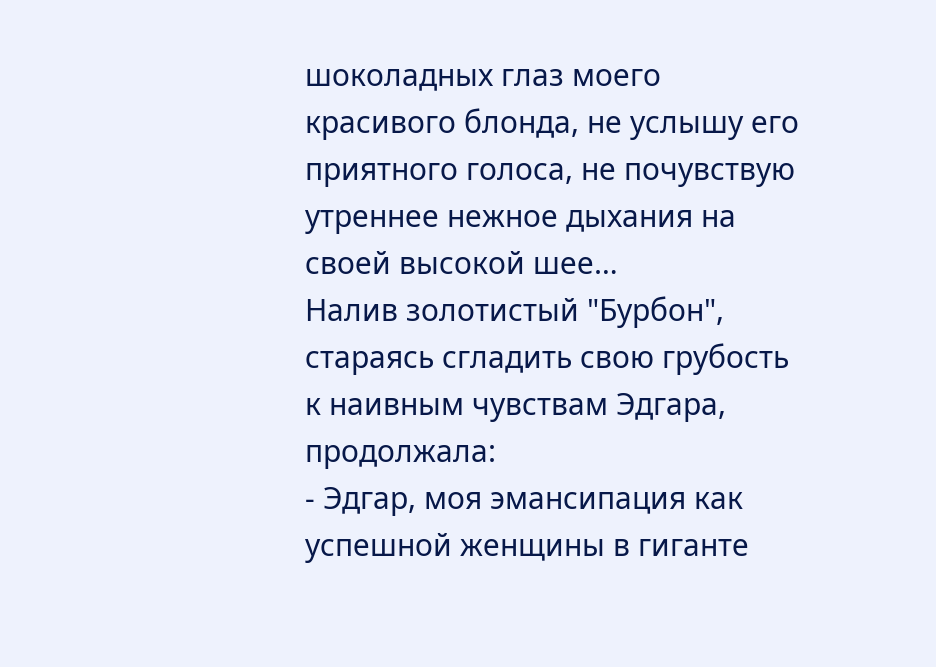шоколадных глаз моего красивого блонда, не услышу его приятного голоса, не почувствую утреннее нежное дыхания на своей высокой шее…
Налив золотистый "Бурбон", стараясь сгладить свою грубость к наивным чувствам Эдгара, продолжала:
- Эдгар, моя эмансипация как успешной женщины в гиганте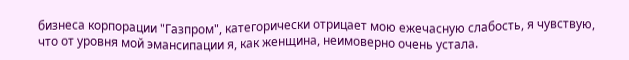бизнеса корпорации "Газпром", категорически отрицает мою ежечасную слабость, я чувствую, что от уровня мой эмансипации я, как женщина, неимоверно очень устала.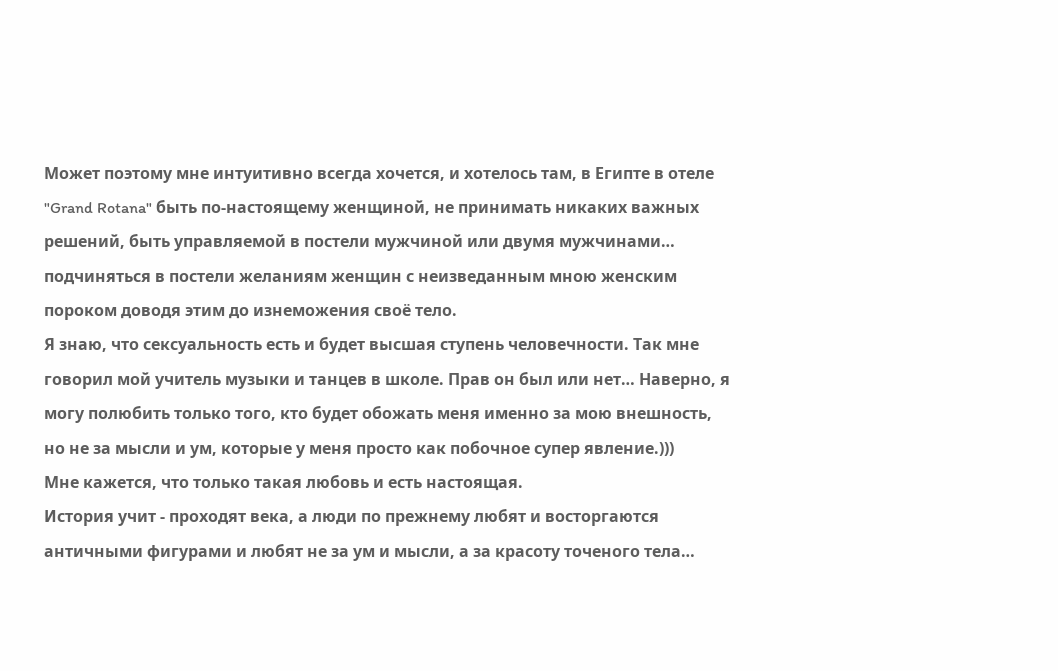Может поэтому мне интуитивно всегда хочется, и хотелось там, в Египте в отеле "Grand Rotana" быть по-настоящему женщиной, не принимать никаких важных решений, быть управляемой в постели мужчиной или двумя мужчинами… подчиняться в постели желаниям женщин с неизведанным мною женским пороком доводя этим до изнеможения своё тело.
Я знаю, что сексуальность есть и будет высшая ступень человечности. Так мне говорил мой учитель музыки и танцев в школе. Прав он был или нет… Наверно, я могу полюбить только того, кто будет обожать меня именно за мою внешность, но не за мысли и ум, которые у меня просто как побочное супер явление.)))
Мне кажется, что только такая любовь и есть настоящая.
История учит - проходят века, а люди по прежнему любят и восторгаются античными фигурами и любят не за ум и мысли, а за красоту точеного тела…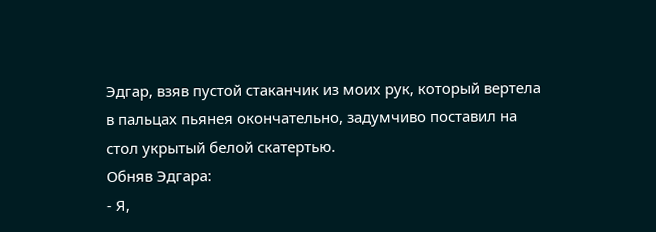Эдгар, взяв пустой стаканчик из моих рук, который вертела в пальцах пьянея окончательно, задумчиво поставил на стол укрытый белой скатертью.
Обняв Эдгара:
- Я,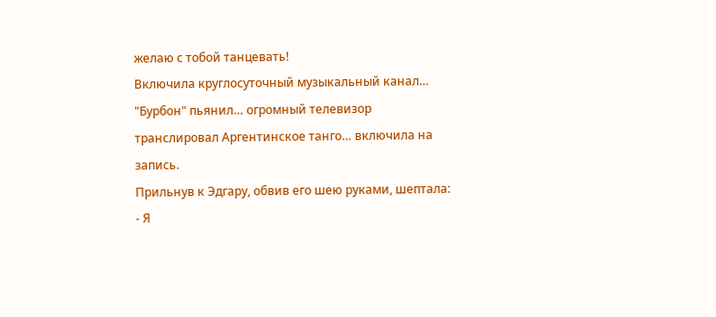желаю с тобой танцевать!
Включила круглосуточный музыкальный канал… "Бурбон" пьянил… огромный телевизор транслировал Аргентинское танго… включила на запись.
Прильнув к Эдгару, обвив его шею руками, шептала:
- Я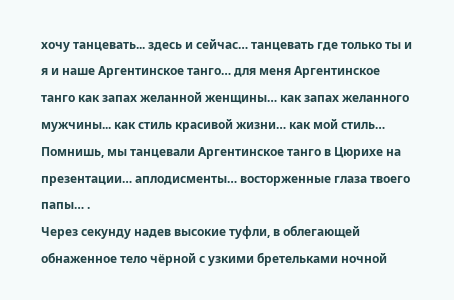хочу танцевать... здесь и сейчас… танцевать где только ты и я и наше Аргентинское танго… для меня Аргентинское танго как запах желанной женщины… как запах желанного мужчины... как стиль красивой жизни… как мой стиль…
Помнишь, мы танцевали Аргентинское танго в Цюрихе на презентации… аплодисменты… восторженные глаза твоего папы… .
Через секунду надев высокие туфли, в облегающей обнаженное тело чёрной с узкими бретельками ночной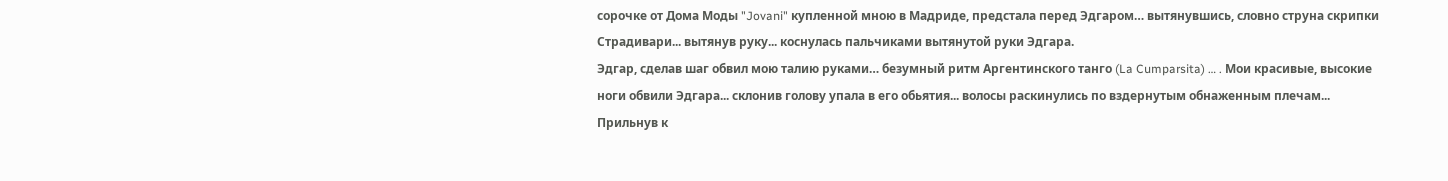сорочке от Дома Моды "Jovani" купленной мною в Мадриде, предстала перед Эдгаром… вытянувшись, словно струна скрипки Страдивари... вытянув руку... коснулась пальчиками вытянутой руки Эдгара.
Эдгар, сделав шаг обвил мою талию руками… безумный ритм Аргентинского танго (La Cumparsita) … . Мои красивые, высокие ноги обвили Эдгара... склонив голову упала в его обьятия... волосы раскинулись по вздернутым обнаженным плечам...
Прильнув к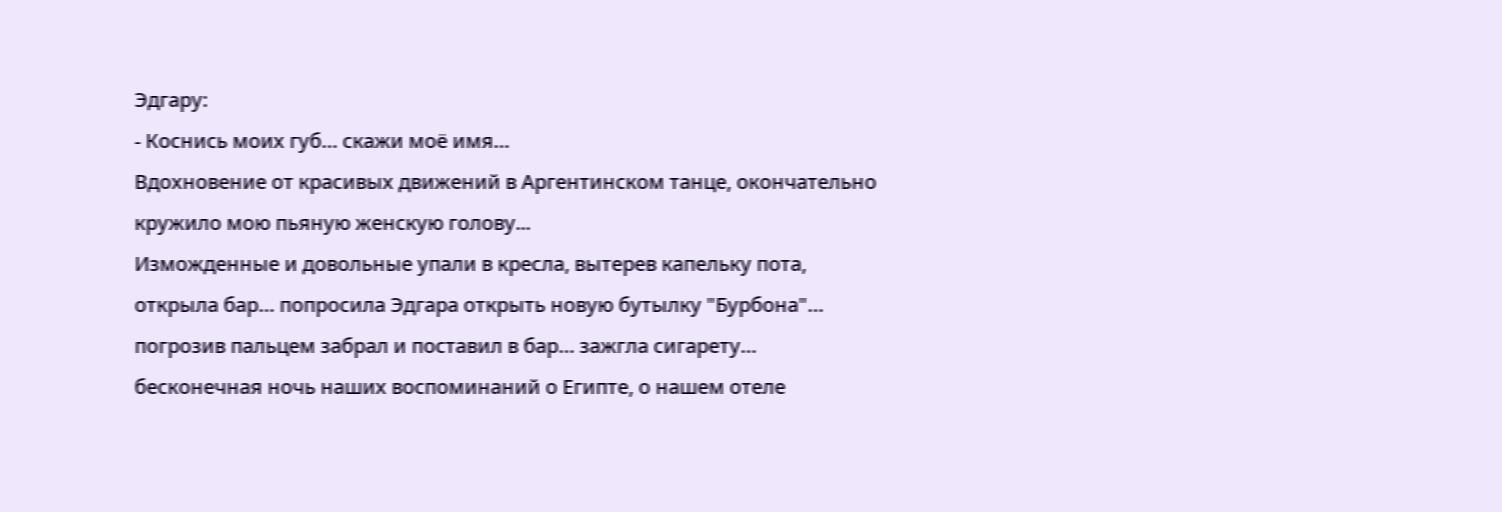Эдгару:
- Коснись моих губ… скажи моё имя…
Вдохновение от красивых движений в Аргентинском танце, окончательно кружило мою пьяную женскую голову...
Изможденные и довольные упали в кресла, вытерев капельку пота, открыла бар… попросила Эдгара открыть новую бутылку "Бурбона"… погрозив пальцем забрал и поставил в бар… зажгла сигарету… бесконечная ночь наших воспоминаний о Египте, о нашем отеле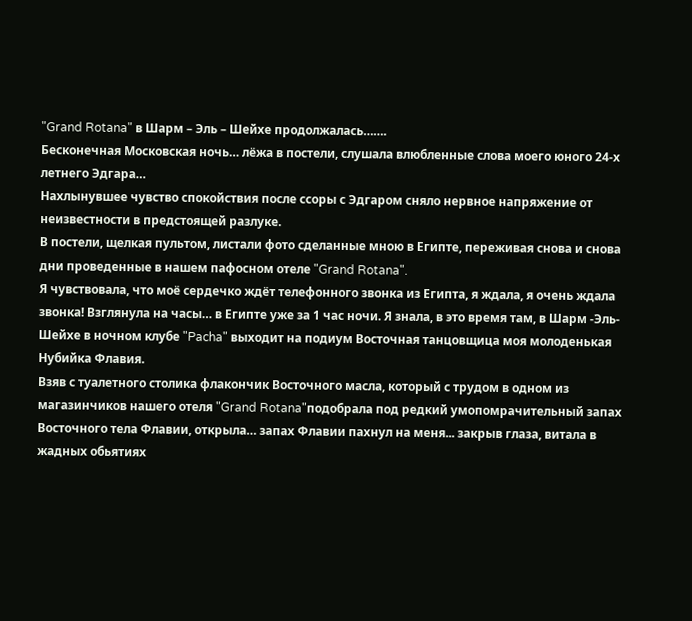"Grand Rotana" в Шарм – Эль – Шейхе продолжалась…….
Бесконечная Московская ночь… лёжа в постели, слушала влюбленные слова моего юного 24-х летнего Эдгара…
Нахлынувшее чувство спокойствия после ссоры с Эдгаром сняло нервное напряжение от неизвестности в предстоящей разлуке.
В постели, щелкая пультом, листали фото сделанные мною в Египте, переживая снова и снова дни проведенные в нашем пафосном отеле "Grand Rotana".
Я чувствовала, что моё сердечко ждёт телефонного звонка из Египта, я ждала, я очень ждала звонка! Взглянула на часы… в Египте уже за 1 час ночи. Я знала, в это время там, в Шарм -Эль-Шейхе в ночном клубе "Pacha" выходит на подиум Восточная танцовщица моя молоденькая Нубийка Флавия.
Взяв с туалетного столика флакончик Восточного масла, который с трудом в одном из магазинчиков нашего отеля "Grand Rotana"подобрала под редкий умопомрачительный запах Восточного тела Флавии, открыла… запах Флавии пахнул на меня... закрыв глаза, витала в жадных обьятиях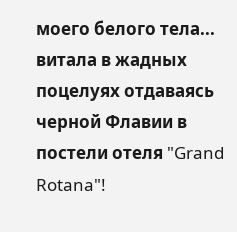моего белого тела... витала в жадных поцелуях отдаваясь черной Флавии в постели отеля "Grand Rotana"!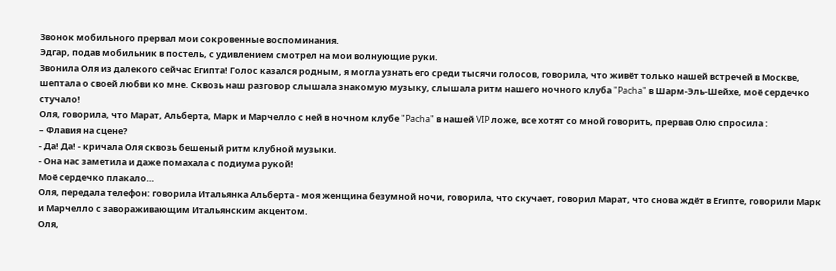Звонок мобильного прервал мои сокровенные воспоминания.
Эдгар, подав мобильник в постель, с удивлением смотрел на мои волнующие руки.
Звонила Оля из далекого сейчас Египта! Голос казался родным, я могла узнать его среди тысячи голосов, говорила, что живёт только нашей встречей в Москве, шептала о своей любви ко мне. Сквозь наш разговор слышала знакомую музыку, слышала ритм нашего ночного клуба "Pacha" в Шарм-Эль-Шейхе, моё сердечко стучало!
Оля, говорила, что Марат, Альберта, Марк и Марчелло с ней в ночном клубе "Pacha" в нашей VIP ложе, все хотят со мной говорить, прервав Олю спросила :
– Флавия на сцене?
- Да! Да! - кричала Оля сквозь бешеный ритм клубной музыки.
- Она нас заметила и даже помахала с подиума рукой!
Моё сердечко плакало…
Оля, передала телефон: говорила Итальянка Альберта - моя женщина безумной ночи, говорила, что скучает, говорил Марат, что снова ждёт в Египте, говорили Марк и Марчелло с завораживающим Итальянским акцентом.
Оля,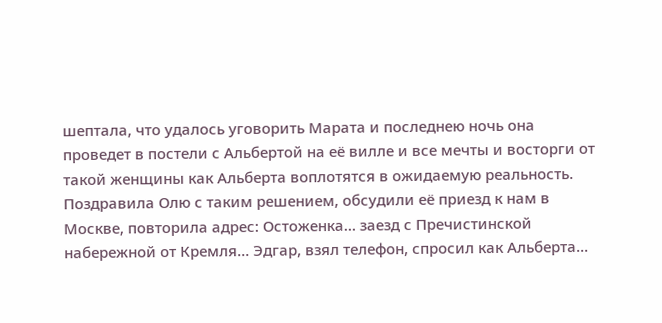шептала, что удалось уговорить Марата и последнею ночь она проведет в постели с Альбертой на её вилле и все мечты и восторги от такой женщины как Альберта воплотятся в ожидаемую реальность.
Поздравила Олю с таким решением, обсудили её приезд к нам в Москве, повторила адрес: Остоженка… заезд с Пречистинской набережной от Кремля… Эдгар, взял телефон, спросил как Альберта...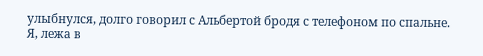улыбнулся, долго говорил с Альбертой бродя с телефоном по спальне.
Я, лежа в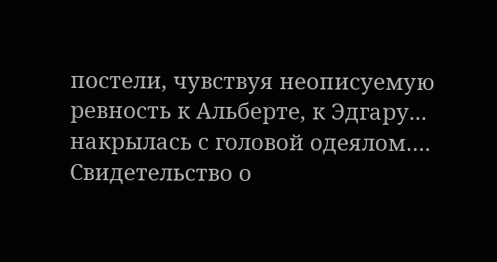постели, чувствуя неописуемую ревность к Альберте, к Эдгару... накрылась с головой одеялом….
Свидетельство о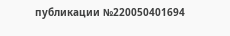публикации №220050401694